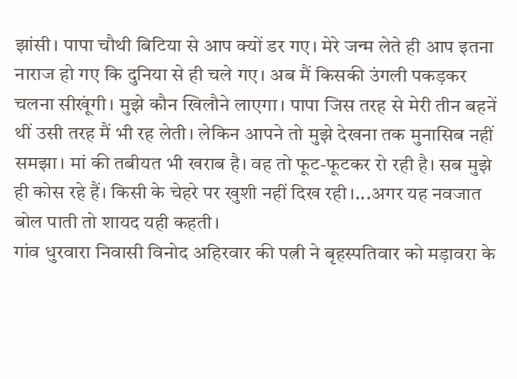झांसी। पापा चौथी बिटिया से आप क्यों डर गए। मेरे जन्म लेते ही आप इतना नाराज हो गए कि दुनिया से ही चले गए। अब मैं किसकी उंगली पकड़कर चलना सीखूंगी। मुझे कौन खिलौने लाएगा। पापा जिस तरह से मेरी तीन बहनें थीं उसी तरह मैं भी रह लेती। लेकिन आपने तो मुझे देखना तक मुनासिब नहीं समझा। मां की तबीयत भी खराब है। वह तो फूट-फूटकर रो रही है। सब मुझे ही कोस रहे हैं। किसी के चेहरे पर खुशी नहीं दिख रही।...अगर यह नवजात बोल पाती तो शायद यही कहती।
गांव धुरवारा निवासी विनोद अहिरवार की पत्नी ने बृहस्पतिवार को मड़ावरा के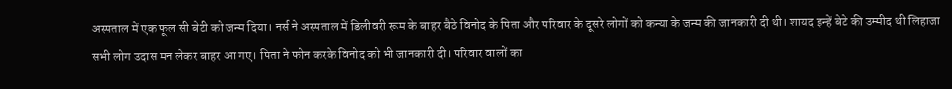अस्पताल में एक फूल सी बेटी को जन्म दिया। नर्स ने अस्पताल में डिलीवरी रूम के बाहर बैठे विनोद के पिता और परिवार के दूसरे लोगों को कन्या के जन्म की जानकारी दी थी। शायद इन्हें बेटे की उम्मीद थी लिहाजा सभी लोग उदास मन लेकर बाहर आ गए। पिता ने फोन करके विनोद को भी जानकारी दी। परिवार वालों का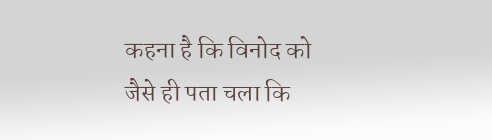कहना है कि विनोद को जैसे ही पता चला कि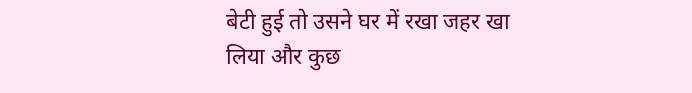बेटी हुई तो उसने घर में रखा जहर खा लिया और कुछ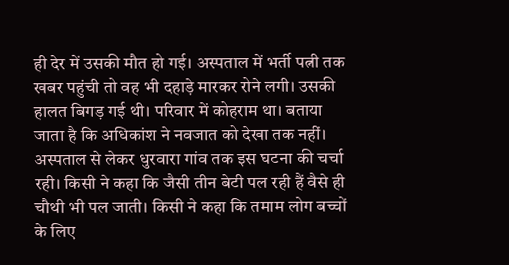ही देर में उसकी मौत हो गई। अस्पताल में भर्ती पत्नी तक खबर पहुंची तो वह भी दहाड़े मारकर रोने लगी। उसकी हालत बिगड़ गई थी। परिवार में कोहराम था। बताया जाता है कि अधिकांश ने नवजात को देखा तक नहीं। अस्पताल से लेकर धुरवारा गांव तक इस घटना की चर्चा रही। किसी ने कहा कि जैसी तीन बेटी पल रही हैं वैसे ही चौथी भी पल जाती। किसी ने कहा कि तमाम लोग बच्चों के लिए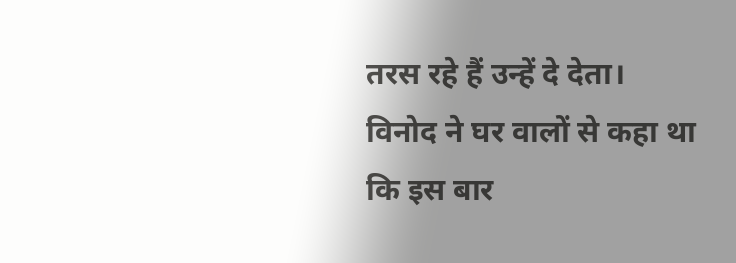तरस रहे हैं उन्हें दे देता।
विनोद ने घर वालों से कहा था कि इस बार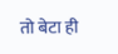तो बेटा ही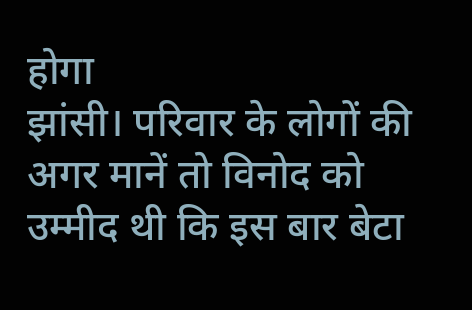होगा
झांसी। परिवार के लोगों की अगर मानें तो विनोद को उम्मीद थी कि इस बार बेटा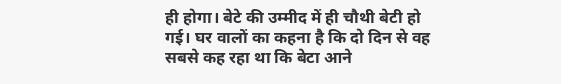ही होगा। बेटे की उम्मीद में ही चौथी बेटी हो गई। घर वालों का कहना है कि दो दिन से वह सबसे कह रहा था कि बेटा आने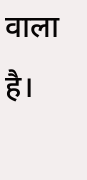वाला है।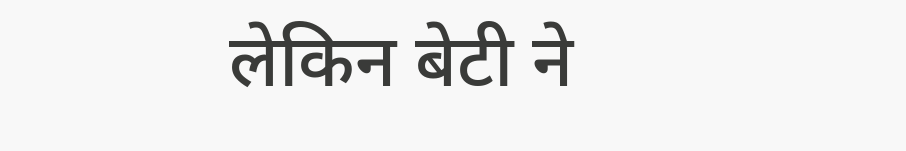लेकिन बेटी ने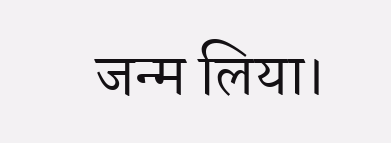जन्म लिया।